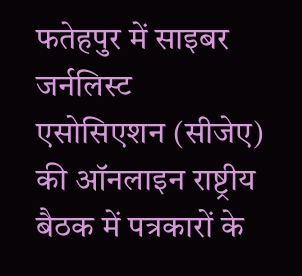फतेहपुर में साइबर जर्नलिस्ट एसोसिएशन (सीजेए) की ऑनलाइन राष्ट्रीय बैठक में पत्रकारों के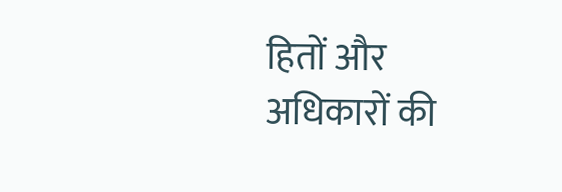हितों और अधिकारों की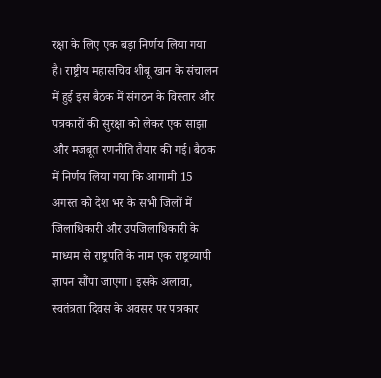रक्षा के लिए एक बड़ा निर्णय लिया गया है। राष्ट्रीय महासचिव शीबू खान के संचालन में हुई इस बैठक में संगठन के विस्तार और पत्रकारों की सुरक्षा को लेकर एक साझा और मजबूत रणनीति तैयार की गई। बैठक में निर्णय लिया गया कि आगामी 15 अगस्त को देश भर के सभी जिलों में जिलाधिकारी और उपजिलाधिकारी के माध्यम से राष्ट्रपति के नाम एक राष्ट्रव्यापी ज्ञापन सौंपा जाएगा। इसके अलावा, स्वतंत्रता दिवस के अवसर पर पत्रकार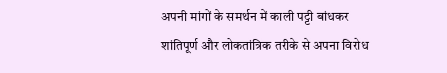अपनी मांगों के समर्थन में काली पट्टी बांधकर शांतिपूर्ण और लोकतांत्रिक तरीके से अपना विरोध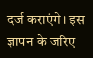दर्ज कराएंगे। इस ज्ञापन के जरिए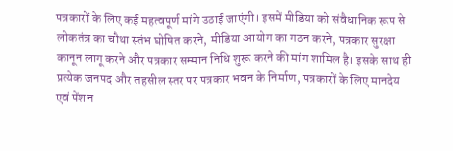पत्रकारों के लिए कई महत्वपूर्ण मांगे उठाई जाएंगी। इसमें मीडिया को संवैधानिक रूप से लोकतंत्र का चौथा स्तंभ घोषित करने, मीडिया आयोग का गठन करने, पत्रकार सुरक्षा कानून लागू करने और पत्रकार सम्मान निधि शुरू करने की मांग शामिल है। इसके साथ ही प्रत्येक जनपद और तहसील स्तर पर पत्रकार भवन के निर्माण, पत्रकारों के लिए मानदेय एवं पेंशन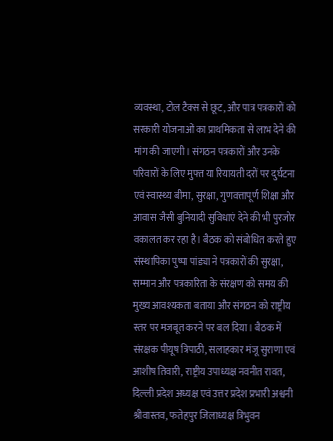व्यवस्था, टोल टैक्स से छूट, और पात्र पत्रकारों को सरकारी योजनाओं का प्राथमिकता से लाभ देने की मांग की जाएगी। संगठन पत्रकारों और उनके परिवारों के लिए मुफ्त या रियायती दरों पर दुर्घटना एवं स्वास्थ्य बीमा, सुरक्षा, गुणवत्तापूर्ण शिक्षा और आवास जैसी बुनियादी सुविधाएं देने की भी पुरजोर वकालत कर रहा है। बैठक को संबोधित करते हुए संस्थापिका पुष्पा पांड्या ने पत्रकारों की सुरक्षा, सम्मान और पत्रकारिता के संरक्षण को समय की मुख्य आवश्यकता बताया और संगठन को राष्ट्रीय स्तर पर मजबूत करने पर बल दिया। बैठक में संरक्षक पीयूष त्रिपाठी, सलाहकार मंजू सुराणा एवं आशीष तिवारी, राष्ट्रीय उपाध्यक्ष नवनीत रावत, दिल्ली प्रदेश अध्यक्ष एवं उत्तर प्रदेश प्रभारी अश्वनी श्रीवास्तव, फतेहपुर जिलाध्यक्ष त्रिभुवन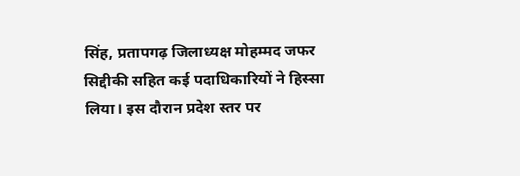सिंह, प्रतापगढ़ जिलाध्यक्ष मोहम्मद जफर सिद्दीकी सहित कई पदाधिकारियों ने हिस्सा लिया। इस दौरान प्रदेश स्तर पर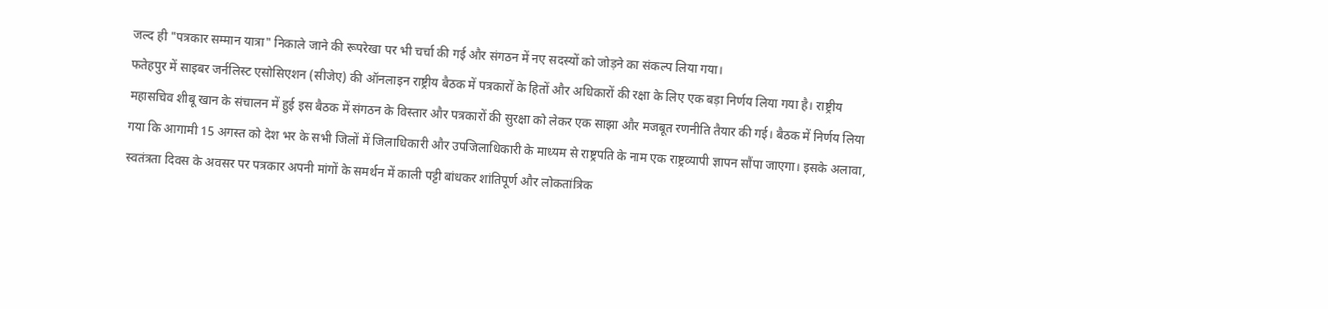जल्द ही "पत्रकार सम्मान यात्रा" निकाले जाने की रूपरेखा पर भी चर्चा की गई और संगठन में नए सदस्यों को जोड़ने का संकल्प लिया गया।
फतेहपुर में साइबर जर्नलिस्ट एसोसिएशन (सीजेए) की ऑनलाइन राष्ट्रीय बैठक में पत्रकारों के हितों और अधिकारों की रक्षा के लिए एक बड़ा निर्णय लिया गया है। राष्ट्रीय महासचिव शीबू खान के संचालन में हुई इस बैठक में संगठन के विस्तार और पत्रकारों की सुरक्षा को लेकर एक साझा और मजबूत रणनीति तैयार की गई। बैठक में निर्णय लिया गया कि आगामी 15 अगस्त को देश भर के सभी जिलों में जिलाधिकारी और उपजिलाधिकारी के माध्यम से राष्ट्रपति के नाम एक राष्ट्रव्यापी ज्ञापन सौंपा जाएगा। इसके अलावा, स्वतंत्रता दिवस के अवसर पर पत्रकार अपनी मांगों के समर्थन में काली पट्टी बांधकर शांतिपूर्ण और लोकतांत्रिक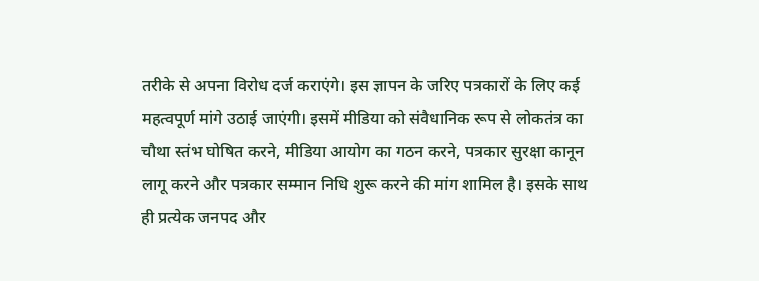तरीके से अपना विरोध दर्ज कराएंगे। इस ज्ञापन के जरिए पत्रकारों के लिए कई महत्वपूर्ण मांगे उठाई जाएंगी। इसमें मीडिया को संवैधानिक रूप से लोकतंत्र का चौथा स्तंभ घोषित करने, मीडिया आयोग का गठन करने, पत्रकार सुरक्षा कानून लागू करने और पत्रकार सम्मान निधि शुरू करने की मांग शामिल है। इसके साथ ही प्रत्येक जनपद और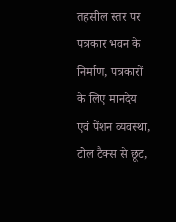तहसील स्तर पर पत्रकार भवन के निर्माण, पत्रकारों के लिए मानदेय एवं पेंशन व्यवस्था, टोल टैक्स से छूट,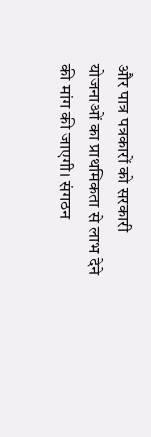और पात्र पत्रकारों को सरकारी योजनाओं का प्राथमिकता से लाभ देने की मांग की जाएगी। संगठन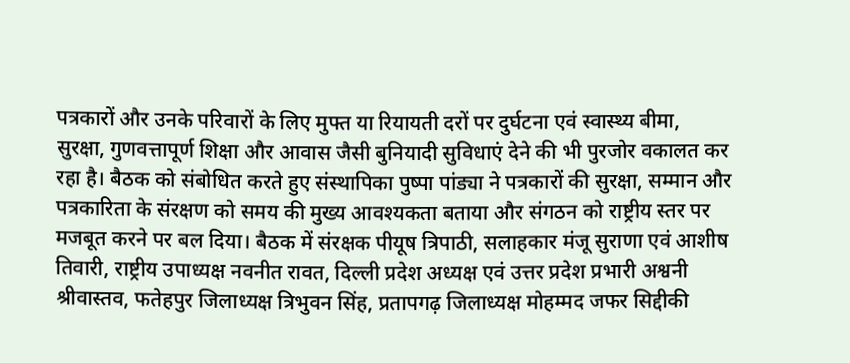पत्रकारों और उनके परिवारों के लिए मुफ्त या रियायती दरों पर दुर्घटना एवं स्वास्थ्य बीमा, सुरक्षा, गुणवत्तापूर्ण शिक्षा और आवास जैसी बुनियादी सुविधाएं देने की भी पुरजोर वकालत कर रहा है। बैठक को संबोधित करते हुए संस्थापिका पुष्पा पांड्या ने पत्रकारों की सुरक्षा, सम्मान और पत्रकारिता के संरक्षण को समय की मुख्य आवश्यकता बताया और संगठन को राष्ट्रीय स्तर पर मजबूत करने पर बल दिया। बैठक में संरक्षक पीयूष त्रिपाठी, सलाहकार मंजू सुराणा एवं आशीष तिवारी, राष्ट्रीय उपाध्यक्ष नवनीत रावत, दिल्ली प्रदेश अध्यक्ष एवं उत्तर प्रदेश प्रभारी अश्वनी श्रीवास्तव, फतेहपुर जिलाध्यक्ष त्रिभुवन सिंह, प्रतापगढ़ जिलाध्यक्ष मोहम्मद जफर सिद्दीकी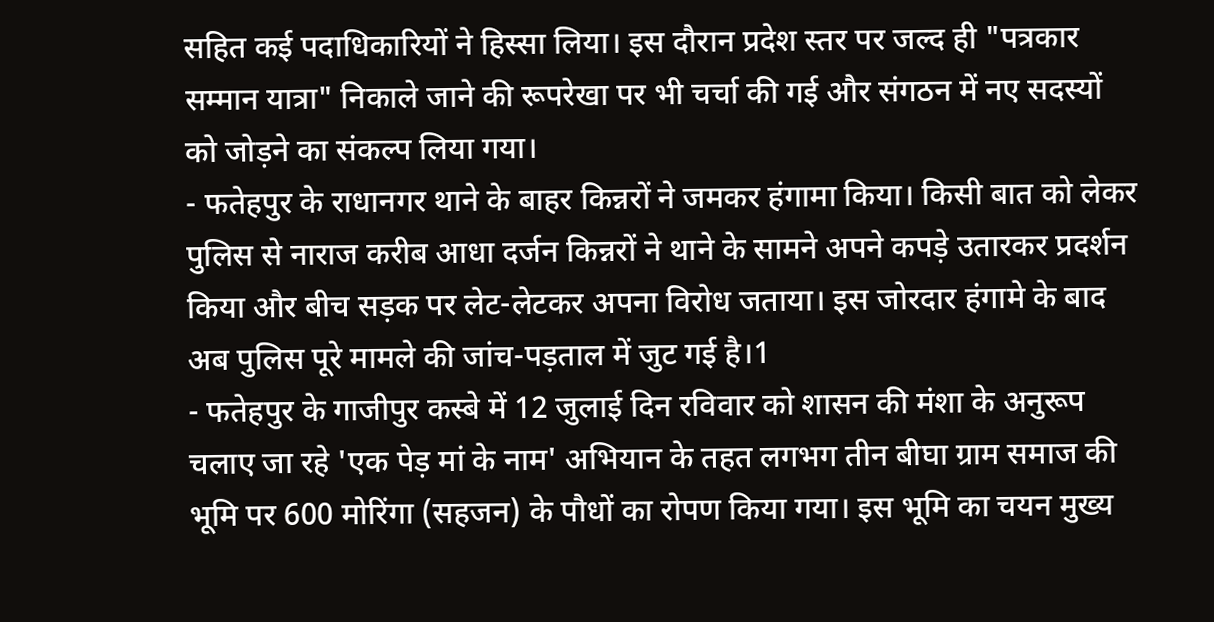सहित कई पदाधिकारियों ने हिस्सा लिया। इस दौरान प्रदेश स्तर पर जल्द ही "पत्रकार सम्मान यात्रा" निकाले जाने की रूपरेखा पर भी चर्चा की गई और संगठन में नए सदस्यों को जोड़ने का संकल्प लिया गया।
- फतेहपुर के राधानगर थाने के बाहर किन्नरों ने जमकर हंगामा किया। किसी बात को लेकर पुलिस से नाराज करीब आधा दर्जन किन्नरों ने थाने के सामने अपने कपड़े उतारकर प्रदर्शन किया और बीच सड़क पर लेट-लेटकर अपना विरोध जताया। इस जोरदार हंगामे के बाद अब पुलिस पूरे मामले की जांच-पड़ताल में जुट गई है।1
- फतेहपुर के गाजीपुर कस्बे में 12 जुलाई दिन रविवार को शासन की मंशा के अनुरूप चलाए जा रहे 'एक पेड़ मां के नाम' अभियान के तहत लगभग तीन बीघा ग्राम समाज की भूमि पर 600 मोरिंगा (सहजन) के पौधों का रोपण किया गया। इस भूमि का चयन मुख्य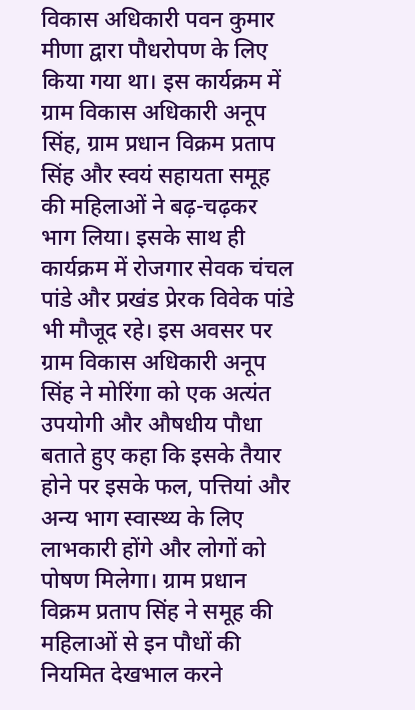विकास अधिकारी पवन कुमार मीणा द्वारा पौधरोपण के लिए किया गया था। इस कार्यक्रम में ग्राम विकास अधिकारी अनूप सिंह, ग्राम प्रधान विक्रम प्रताप सिंह और स्वयं सहायता समूह की महिलाओं ने बढ़-चढ़कर भाग लिया। इसके साथ ही कार्यक्रम में रोजगार सेवक चंचल पांडे और प्रखंड प्रेरक विवेक पांडे भी मौजूद रहे। इस अवसर पर ग्राम विकास अधिकारी अनूप सिंह ने मोरिंगा को एक अत्यंत उपयोगी और औषधीय पौधा बताते हुए कहा कि इसके तैयार होने पर इसके फल, पत्तियां और अन्य भाग स्वास्थ्य के लिए लाभकारी होंगे और लोगों को पोषण मिलेगा। ग्राम प्रधान विक्रम प्रताप सिंह ने समूह की महिलाओं से इन पौधों की नियमित देखभाल करने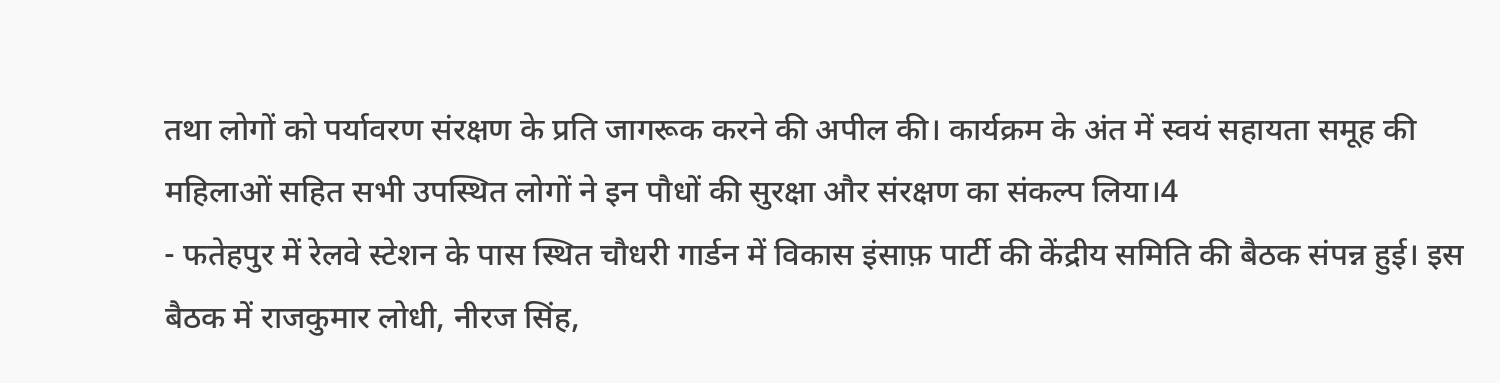तथा लोगों को पर्यावरण संरक्षण के प्रति जागरूक करने की अपील की। कार्यक्रम के अंत में स्वयं सहायता समूह की महिलाओं सहित सभी उपस्थित लोगों ने इन पौधों की सुरक्षा और संरक्षण का संकल्प लिया।4
- फतेहपुर में रेलवे स्टेशन के पास स्थित चौधरी गार्डन में विकास इंसाफ़ पार्टी की केंद्रीय समिति की बैठक संपन्न हुई। इस बैठक में राजकुमार लोधी, नीरज सिंह,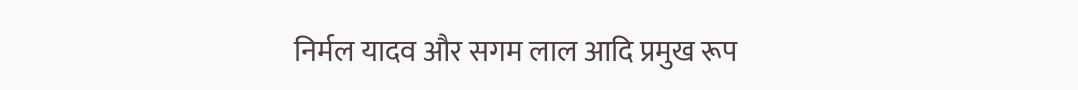निर्मल यादव और सगम लाल आदि प्रमुख रूप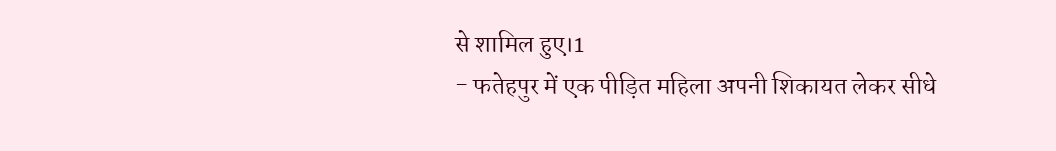से शामिल हुए।1
- फतेहपुर में एक पीड़ित महिला अपनी शिकायत लेकर सीधे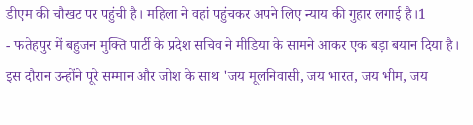डीएम की चौखट पर पहुंची है। महिला ने वहां पहुंचकर अपने लिए न्याय की गुहार लगाई है।1
- फतेहपुर में बहुजन मुक्ति पार्टी के प्रदेश सचिव ने मीडिया के सामने आकर एक बड़ा बयान दिया है। इस दौरान उन्होंने पूरे सम्मान और जोश के साथ 'जय मूलनिवासी, जय भारत, जय भीम, जय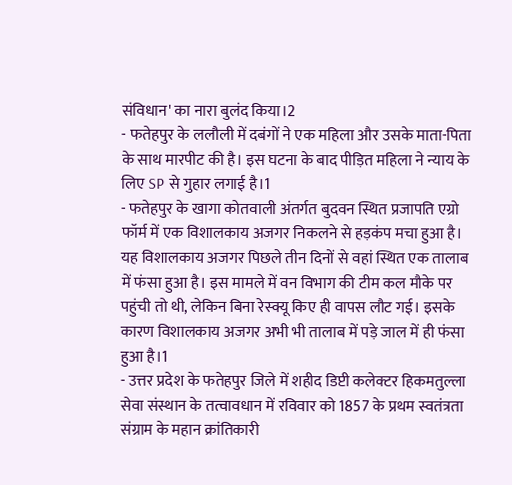संविधान' का नारा बुलंद किया।2
- फतेहपुर के ललौली में दबंगों ने एक महिला और उसके माता-पिता के साथ मारपीट की है। इस घटना के बाद पीड़ित महिला ने न्याय के लिए SP से गुहार लगाई है।1
- फतेहपुर के खागा कोतवाली अंतर्गत बुदवन स्थित प्रजापति एग्रो फॉर्म में एक विशालकाय अजगर निकलने से हड़कंप मचा हुआ है। यह विशालकाय अजगर पिछले तीन दिनों से वहां स्थित एक तालाब में फंसा हुआ है। इस मामले में वन विभाग की टीम कल मौके पर पहुंची तो थी, लेकिन बिना रेस्क्यू किए ही वापस लौट गई। इसके कारण विशालकाय अजगर अभी भी तालाब में पड़े जाल में ही फंसा हुआ है।1
- उत्तर प्रदेश के फतेहपुर जिले में शहीद डिप्टी कलेक्टर हिकमतुल्ला सेवा संस्थान के तत्वावधान में रविवार को 1857 के प्रथम स्वतंत्रता संग्राम के महान क्रांतिकारी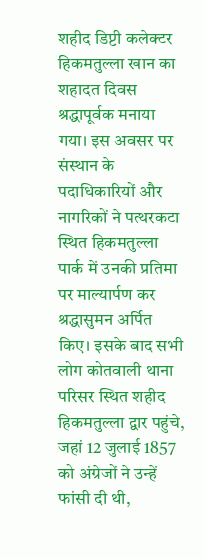शहीद डिप्टी कलेक्टर हिकमतुल्ला खान का शहादत दिवस श्रद्धापूर्वक मनाया गया। इस अवसर पर संस्थान के पदाधिकारियों और नागरिकों ने पत्थरकटा स्थित हिकमतुल्ला पार्क में उनकी प्रतिमा पर माल्यार्पण कर श्रद्धासुमन अर्पित किए। इसके बाद सभी लोग कोतवाली थाना परिसर स्थित शहीद हिकमतुल्ला द्वार पहुंचे, जहां 12 जुलाई 1857 को अंग्रेजों ने उन्हें फांसी दी थी,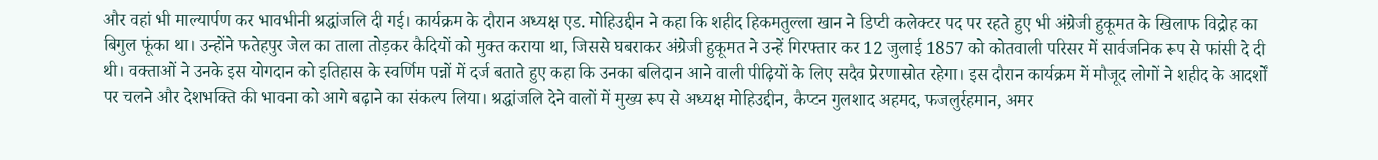और वहां भी माल्यार्पण कर भावभीनी श्रद्धांजलि दी गई। कार्यक्रम के दौरान अध्यक्ष एड. मोहिउद्दीन ने कहा कि शहीद हिकमतुल्ला खान ने डिप्टी कलेक्टर पद पर रहते हुए भी अंग्रेजी हुकूमत के खिलाफ विद्रोह का बिगुल फूंका था। उन्होंने फतेहपुर जेल का ताला तोड़कर कैदियों को मुक्त कराया था, जिससे घबराकर अंग्रेजी हुकूमत ने उन्हें गिरफ्तार कर 12 जुलाई 1857 को कोतवाली परिसर में सार्वजनिक रूप से फांसी दे दी थी। वक्ताओं ने उनके इस योगदान को इतिहास के स्वर्णिम पन्नों में दर्ज बताते हुए कहा कि उनका बलिदान आने वाली पीढ़ियों के लिए सदैव प्रेरणास्रोत रहेगा। इस दौरान कार्यक्रम में मौजूद लोगों ने शहीद के आदर्शों पर चलने और देशभक्ति की भावना को आगे बढ़ाने का संकल्प लिया। श्रद्धांजलि देने वालों में मुख्य रूप से अध्यक्ष मोहिउद्दीन, कैप्टन गुलशाद अहमद, फजलुर्रहमान, अमर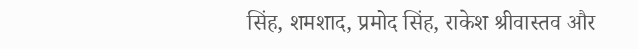सिंह, शमशाद, प्रमोद सिंह, राकेश श्रीवास्तव और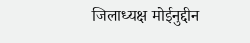जिलाध्यक्ष मोईनुद्दीन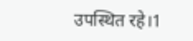उपस्थित रहे।1